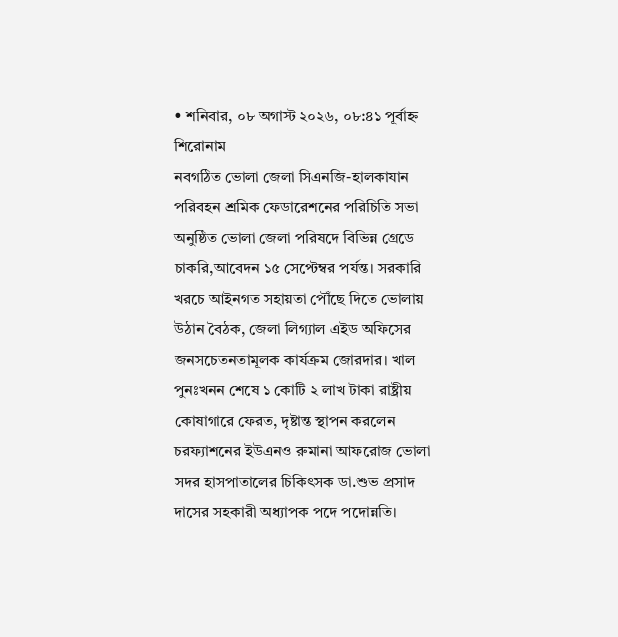• শনিবার, ০৮ অগাস্ট ২০২৬, ০৮:৪১ পূর্বাহ্ন
শিরোনাম
নবগঠিত ভোলা জেলা সিএনজি-হালকাযান পরিবহন শ্রমিক ফেডারেশনের পরিচিতি সভা অনুষ্ঠিত ভোলা জেলা পরিষদে বিভিন্ন গ্রেডে চাকরি,আবেদন ১৫ সেপ্টেম্বর পর্যন্ত। সরকারি খরচে আইনগত সহায়তা পৌঁছে দিতে ভোলায় উঠান বৈঠক, জেলা লিগ্যাল এইড অফিসের জনসচেতনতামূলক কার্যক্রম জোরদার। খাল পুনঃখনন শেষে ১ কোটি ২ লাখ টাকা রাষ্ট্রীয় কোষাগারে ফেরত, দৃষ্টান্ত স্থাপন করলেন চরফ্যাশনের ইউএনও রুমানা আফরোজ ভোলা সদর হাসপাতালের চিকিৎসক ডা.শুভ প্রসাদ দাসের সহকারী অধ্যাপক পদে পদোন্নতি।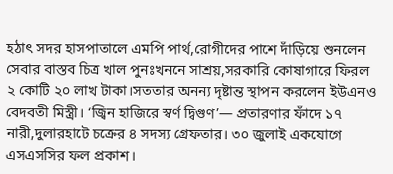হঠাৎ সদর হাসপাতালে এমপি পার্থ,রোগীদের পাশে দাঁড়িয়ে শুনলেন সেবার বাস্তব চিত্র খাল পুনঃখননে সাশ্রয়,সরকারি কোষাগারে ফিরল ২ কোটি ২০ লাখ টাকা।সততার অনন্য দৃষ্টান্ত স্থাপন করলেন ইউএনও বেদবতী মিস্ত্রী। ‘জ্বিন হাজিরে স্বর্ণ দ্বিগুণ’— প্রতারণার ফাঁদে ১৭ নারী,দুলারহাটে চক্রের ৪ সদস্য গ্রেফতার। ৩০ জুলাই একযোগে এসএসসির ফল প্রকাশ।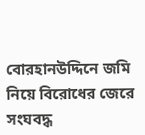বোরহানউদ্দিনে জমি নিয়ে বিরোধের জেরে সংঘবদ্ধ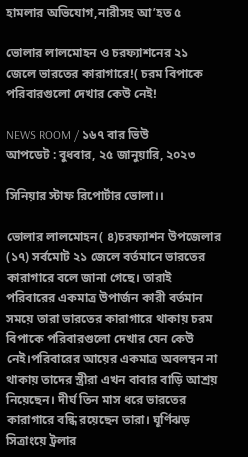হামলার অভিযোগ,নারীসহ আ’হত ৫

ভোলার লালমোহন ও চরফ্যাশনের ২১ জেলে ভারতের কারাগারে!( চরম বিপাকে পরিবারগুলো দেখার কেউ নেই!

NEWS ROOM / ১৬৭ বার ভিউ
আপডেট : বুধবার, ২৫ জানুয়ারি, ২০২৩

সিনিয়ার স্টাফ রিপোর্টার ভোলা।।

ভোলার লালমোহন( ৪)চরফ্যাশন উপজেলার (১৭) সর্বমোট ২১ জেলে বর্তমানে ভারতের কারাগারে বলে জানা গেছে। তারাই পরিবারের একমাত্র উপার্জন কারী বর্তমান সময়ে তারা ভারতের কারাগারে থাকায় চরম বিপাকে পরিবারগুলো দেখার যেন কেউ নেই।পরিবারের আয়ের একমাত্র অবলম্বন না থাকায় তাদের স্ত্রীরা এখন বাবার বাড়ি আশ্রয় নিয়েছেন। দীর্ঘ তিন মাস ধরে ভারতের কারাগারে বন্ধি রয়েছেন তারা। ঘূর্ণিঝড় সিত্রাংয়ে ট্রলার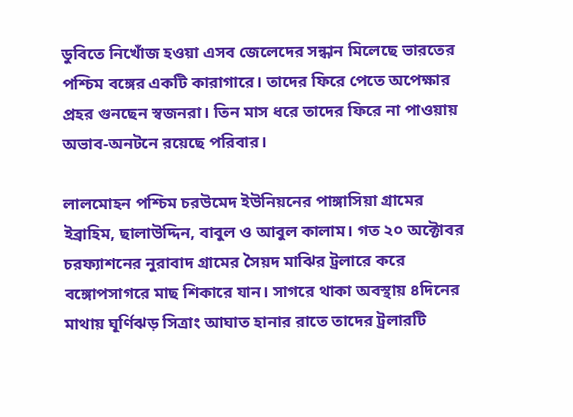ডুবিতে নিখোঁজ হওয়া এসব জেলেদের সন্ধান মিলেছে ভারতের পশ্চিম বঙ্গের একটি কারাগারে। তাদের ফিরে পেতে অপেক্ষার প্রহর গুনছেন স্বজনরা। তিন মাস ধরে তাদের ফিরে না পাওয়ায় অভাব-অনটনে রয়েছে পরিবার।

লালমোহন পশ্চিম চরউমেদ ইউনিয়নের পাঙ্গাসিয়া গ্রামের ইব্রাহিম, ছালাউদ্দিন, বাবুল ও আবুল কালাম। গত ২০ অক্টোবর চরফ্যাশনের নুরাবাদ গ্রামের সৈয়দ মাঝির ট্রলারে করে বঙ্গোপসাগরে মাছ শিকারে যান। সাগরে থাকা অবস্থায় ৪দিনের মাথায় ঘূর্ণিঝড় সিত্রাং আঘাত হানার রাতে তাদের ট্রলারটি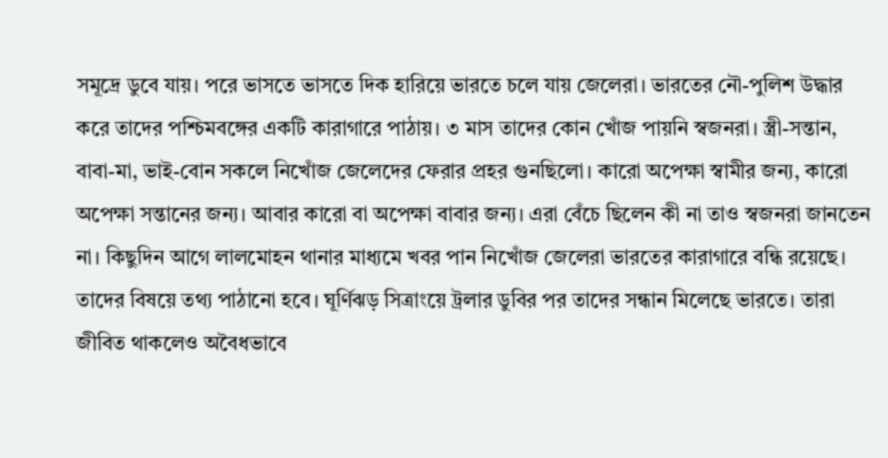সমূদ্রে ডুবে যায়। পরে ভাসতে ভাসতে দিক হারিয়ে ভারতে চলে যায় জেলেরা। ভারতের নৌ-পুলিশ উদ্ধার করে তাদের পশ্চিমবঙ্গের একটি কারাগারে পাঠায়। ৩ মাস তাদের কোন খোঁজ পায়নি স্বজনরা। স্ত্রী-সন্তান, বাবা-মা, ভাই-বোন সকলে নিখোঁজ জেলেদের ফেরার প্রহর গুনছিলো। কারো অপেক্ষা স্বামীর জন্য, কারো অপেক্ষা সন্তানের জন্য। আবার কারো বা অপেক্ষা বাবার জন্য। এরা বেঁচে ছিলেন কী না তাও স্বজনরা জানতেন না। কিছুদিন আগে লালমোহন থানার মাধ্যমে খবর পান নিখোঁজ জেলেরা ভারতের কারাগারে বন্ধি রয়েছে। তাদের বিষয়ে তথ্য পাঠানো হবে। ঘূর্ণিঝড় সিত্রাংয়ে ট্রলার ডুবির পর তাদের সন্ধান মিলেছে ভারতে। তারা জীবিত থাকলেও অবৈধভাবে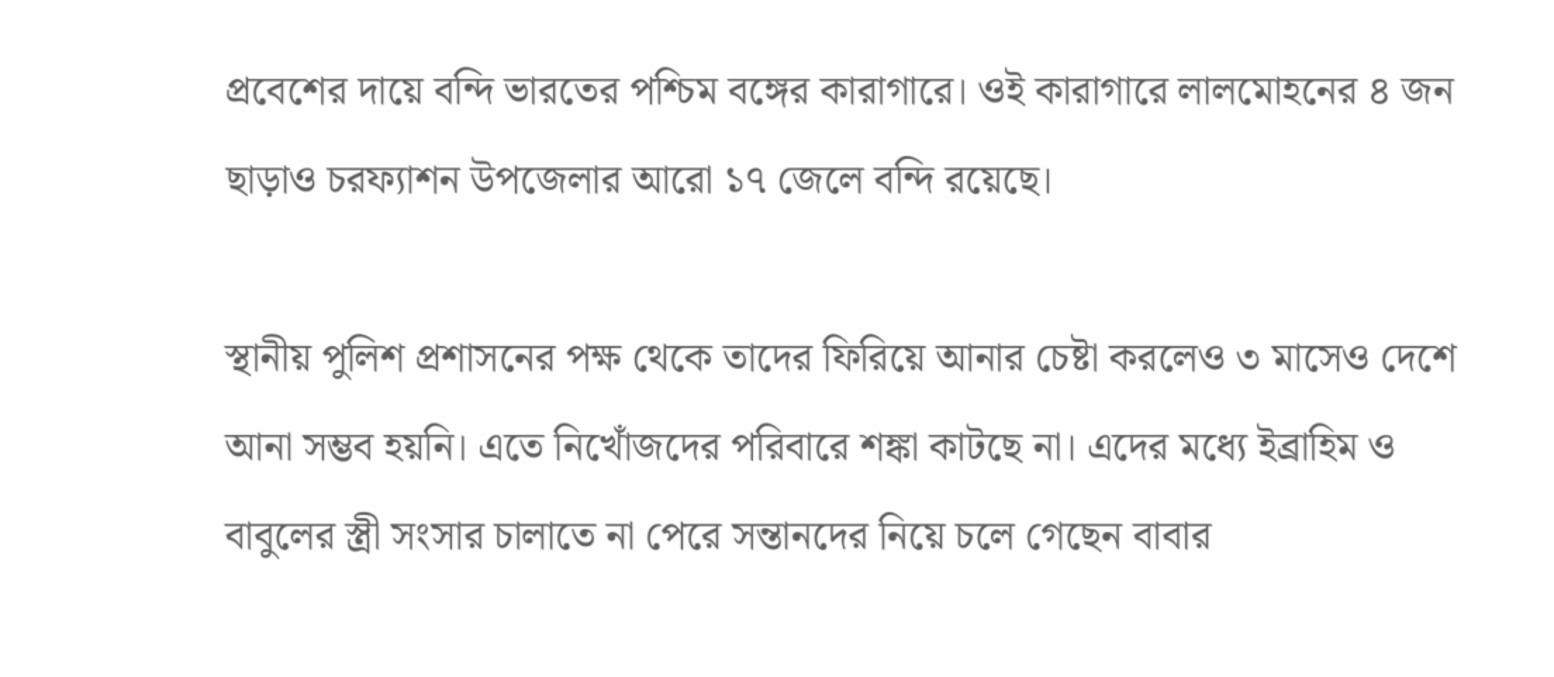প্রবেশের দায়ে বন্দি ভারতের পশ্চিম বঙ্গের কারাগারে। ওই কারাগারে লালমোহনের ৪ জন ছাড়াও চরফ্যাশন উপজেলার আরো ১৭ জেলে বন্দি রয়েছে।

স্থানীয় পুলিশ প্রশাসনের পক্ষ থেকে তাদের ফিরিয়ে আনার চেষ্টা করলেও ৩ মাসেও দেশে আনা সম্ভব হয়নি। এতে নিখোঁজদের পরিবারে শঙ্কা কাটছে না। এদের মধ্যে ইব্রাহিম ও বাবুলের স্ত্রী সংসার চালাতে না পেরে সন্তানদের নিয়ে চলে গেছেন বাবার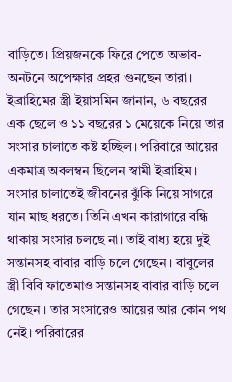বাড়িতে। প্রিয়জনকে ফিরে পেতে অভাব-অনটনে অপেক্ষার প্রহর গুনছেন তারা। ইব্রাহিমের স্ত্রী ইয়াসমিন জানান, ৬ বছরের এক ছেলে ও ১১ বছরের ১ মেয়েকে নিয়ে তার সংসার চালাতে কষ্ট হচ্ছিল। পরিবারে আয়ের একমাত্র অবলম্বন ছিলেন স্বামী ইব্রাহিম। সংসার চালাতেই জীবনের ঝুঁকি নিয়ে সাগরে যান মাছ ধরতে। তিনি এখন কারাগারে বন্ধি থাকায় সংসার চলছে না। তাই বাধ্য হয়ে দুই সন্তানসহ বাবার বাড়ি চলে গেছেন। বাবুলের স্ত্রী বিবি ফাতেমাও সন্তানসহ বাবার বাড়ি চলে গেছেন। তার সংসারেও আয়ের আর কোন পথ নেই। পরিবারের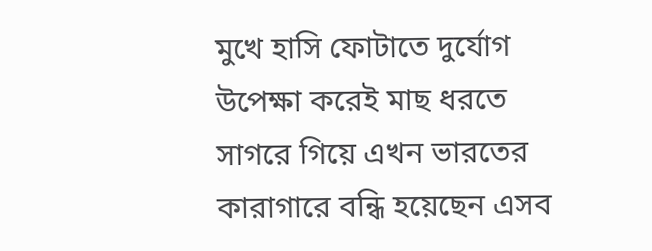মুখে হাসি ফোটাতে দুর্যোগ উপেক্ষা করেই মাছ ধরতে সাগরে গিয়ে এখন ভারতের কারাগারে বন্ধি হয়েছেন এসব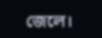জেলে।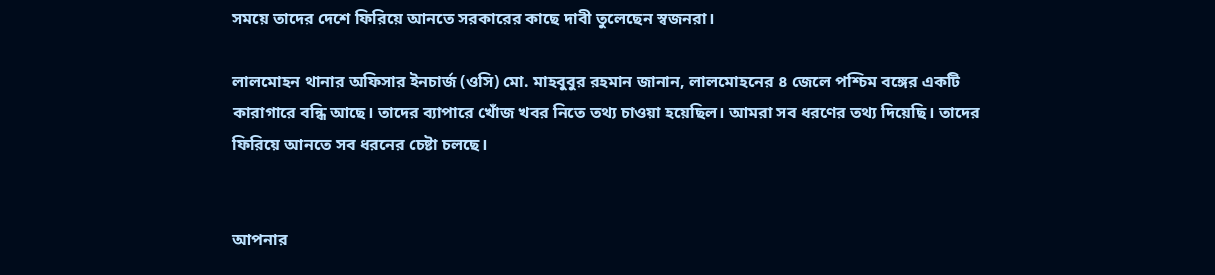সময়ে তাদের দেশে ফিরিয়ে আনতে সরকারের কাছে দাবী তুলেছেন স্বজনরা।

লালমোহন থানার অফিসার ইনচার্জ (ওসি) মো. মাহবুবুর রহমান জানান, লালমোহনের ৪ জেলে পশ্চিম বঙ্গের একটি কারাগারে বন্ধি আছে। তাদের ব্যাপারে খোঁজ খবর নিতে তথ্য চাওয়া হয়েছিল। আমরা সব ধরণের তথ্য দিয়েছি। তাদের ফিরিয়ে আনতে সব ধরনের চেষ্টা চলছে।


আপনার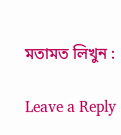মতামত লিখুন :

Leave a Reply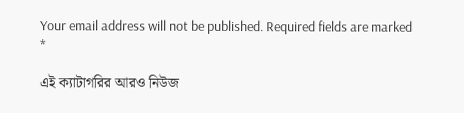Your email address will not be published. Required fields are marked *

এই ক্যাটাগরির আরও নিউজ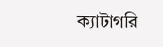ক্যাটাগরি